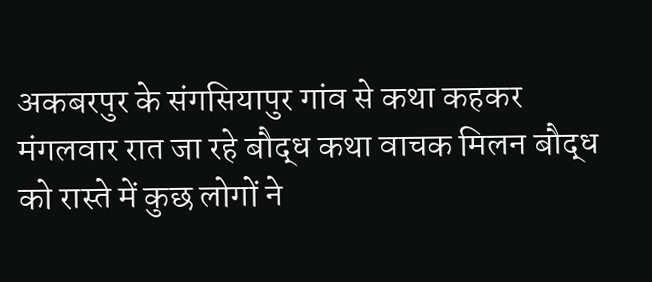अकबरपुर के संगसियापुर गांव से कथा कहकर मंगलवार रात जा रहे बौद्ध कथा वाचक मिलन बौद्ध को रास्ते में कुछ लोगों ने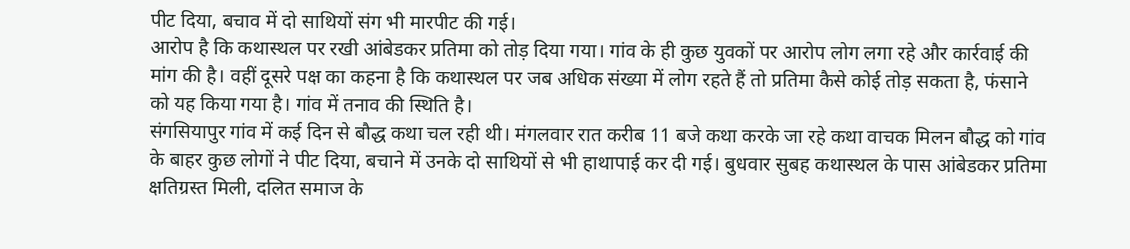पीट दिया, बचाव में दो साथियों संग भी मारपीट की गई।
आरोप है कि कथास्थल पर रखी आंबेडकर प्रतिमा को तोड़ दिया गया। गांव के ही कुछ युवकों पर आरोप लोग लगा रहे और कार्रवाई की मांग की है। वहीं दूसरे पक्ष का कहना है कि कथास्थल पर जब अधिक संख्या में लोग रहते हैं तो प्रतिमा कैसे कोई तोड़ सकता है, फंसाने को यह किया गया है। गांव में तनाव की स्थिति है।
संगसियापुर गांव में कई दिन से बौद्ध कथा चल रही थी। मंगलवार रात करीब 11 बजे कथा करके जा रहे कथा वाचक मिलन बौद्ध को गांव के बाहर कुछ लोगों ने पीट दिया, बचाने में उनके दो साथियों से भी हाथापाई कर दी गई। बुधवार सुबह कथास्थल के पास आंबेडकर प्रतिमा क्षतिग्रस्त मिली, दलित समाज के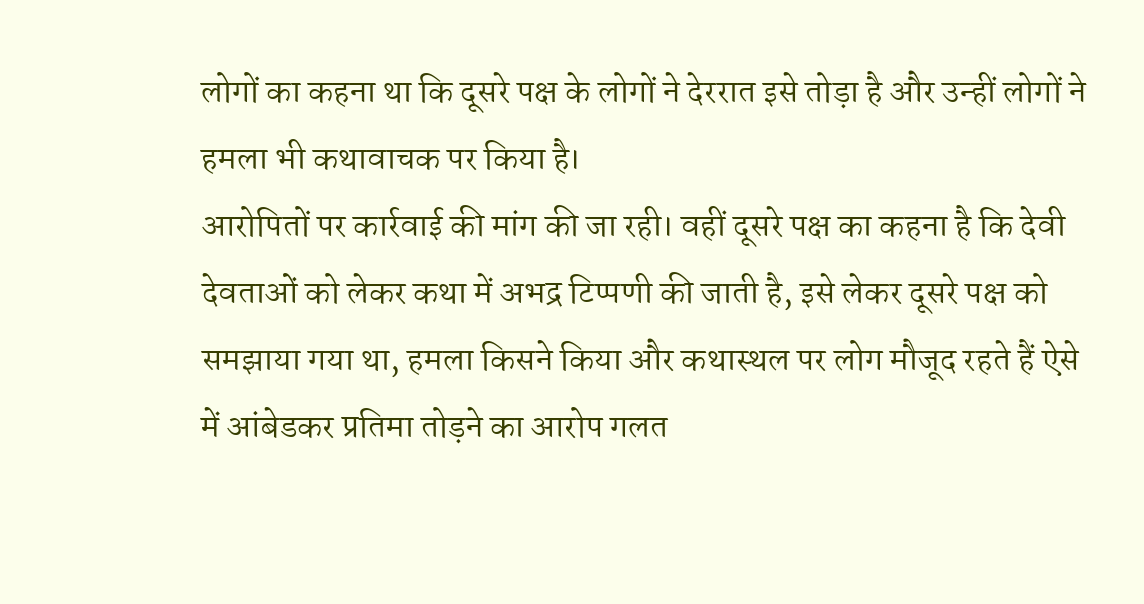लोगों का कहना था कि दूसरे पक्ष के लोगों ने देररात इसे तोड़ा है और उन्हीं लोगों ने हमला भी कथावाचक पर किया है।
आरोपितों पर कार्रवाई की मांग की जा रही। वहीं दूसरे पक्ष का कहना है कि देवी देवताओं को लेकर कथा में अभद्र टिप्पणी की जाती है, इसे लेकर दूसरे पक्ष को समझाया गया था, हमला किसने किया और कथास्थल पर लोग मौजूद रहते हैं ऐसे में आंबेडकर प्रतिमा तोड़ने का आरोप गलत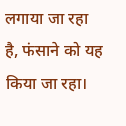लगाया जा रहा है, फंसाने को यह किया जा रहा।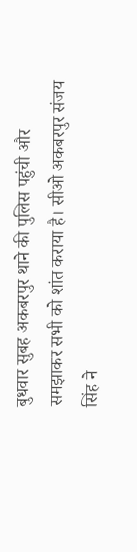बुधवार सुबह अकबरपुर थाने की पुलिस पहुंची और समझाकर सभी को शांत कराया है। सीओ अकबरपुर संजय सिंह ने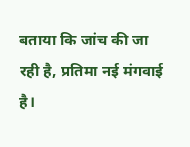बताया कि जांच की जा रही है, प्रतिमा नई मंगवाई है।